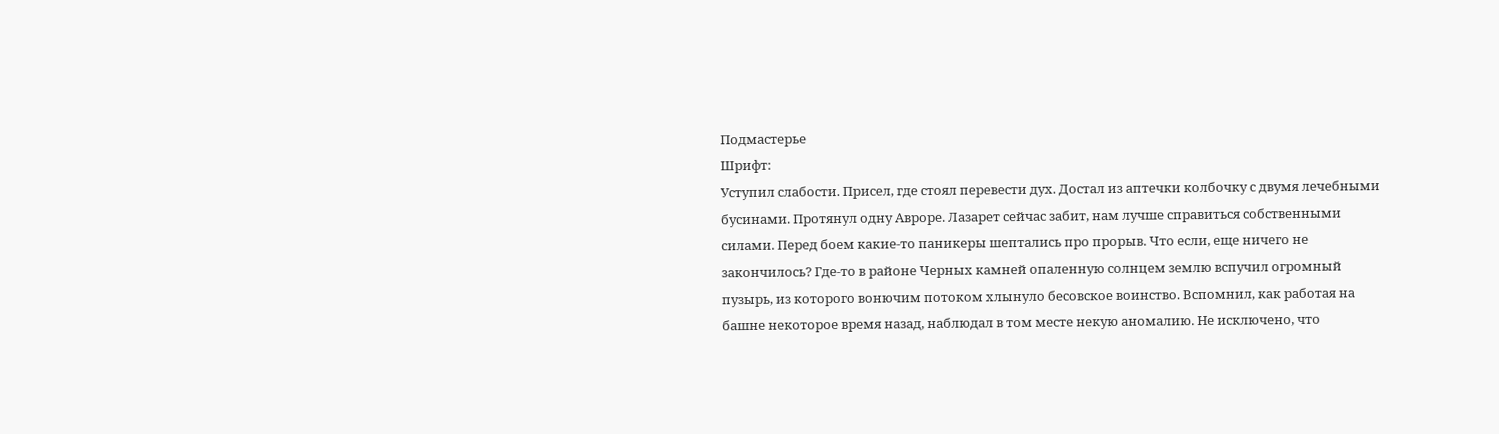Подмастерье
Шрифт:
Уступил слабости. Присел, где стоял перевести дух. Достал из аптечки колбочку с двумя лечебными бусинами. Протянул одну Авроре. Лазарет сейчас забит, нам лучше справиться собственными силами. Перед боем какие-то паникеры шептались про прорыв. Что если, еще ничего не закончилось? Где-то в районе Черных камней опаленную солнцем землю вспучил огромный пузырь, из которого вонючим потоком хлынуло бесовское воинство. Вспомнил, как работая на башне некоторое время назад, наблюдал в том месте некую аномалию. Не исключено, что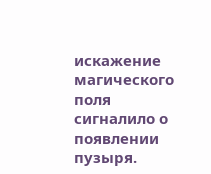искажение магического поля сигналило о появлении пузыря.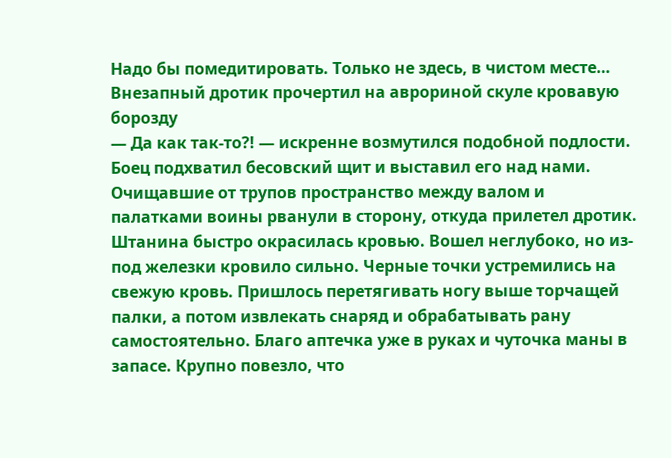Надо бы помедитировать. Только не здесь, в чистом месте…
Внезапный дротик прочертил на аврориной скуле кровавую борозду
— Да как так-то?! — искренне возмутился подобной подлости.
Боец подхватил бесовский щит и выставил его над нами. Очищавшие от трупов пространство между валом и палатками воины рванули в сторону, откуда прилетел дротик.
Штанина быстро окрасилась кровью. Вошел неглубоко, но из-под железки кровило сильно. Черные точки устремились на свежую кровь. Пришлось перетягивать ногу выше торчащей палки, а потом извлекать снаряд и обрабатывать рану самостоятельно. Благо аптечка уже в руках и чуточка маны в запасе. Крупно повезло, что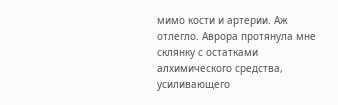мимо кости и артерии. Аж отлегло. Аврора протянула мне склянку с остатками алхимического средства, усиливающего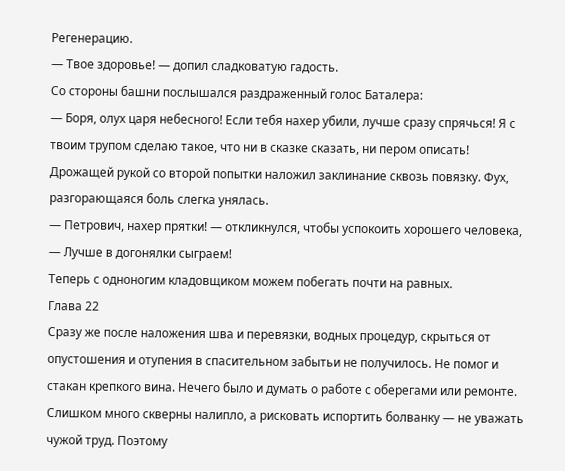Регенерацию.
— Твое здоровье! — допил сладковатую гадость.
Со стороны башни послышался раздраженный голос Баталера:
— Боря, олух царя небесного! Если тебя нахер убили, лучше сразу спрячься! Я с твоим трупом сделаю такое, что ни в сказке сказать, ни пером описать!
Дрожащей рукой со второй попытки наложил заклинание сквозь повязку. Фух, разгорающаяся боль слегка унялась.
— Петрович, нахер прятки! — откликнулся, чтобы успокоить хорошего человека, — Лучше в догонялки сыграем!
Теперь с одноногим кладовщиком можем побегать почти на равных.
Глава 22
Сразу же после наложения шва и перевязки, водных процедур, скрыться от опустошения и отупения в спасительном забытьи не получилось. Не помог и стакан крепкого вина. Нечего было и думать о работе с оберегами или ремонте. Слишком много скверны налипло, а рисковать испортить болванку — не уважать чужой труд. Поэтому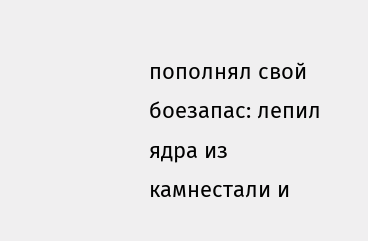пополнял свой боезапас: лепил ядра из камнестали и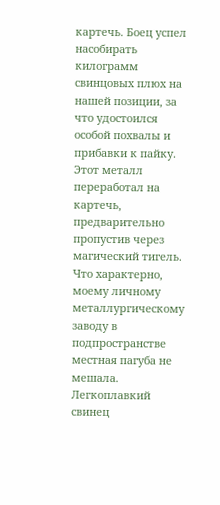картечь. Боец успел насобирать килограмм свинцовых плюх на нашей позиции, за что удостоился особой похвалы и прибавки к пайку. Этот металл переработал на картечь, предварительно пропустив через магический тигель. Что характерно, моему личному металлургическому заводу в подпространстве местная пагуба не мешала. Легкоплавкий свинец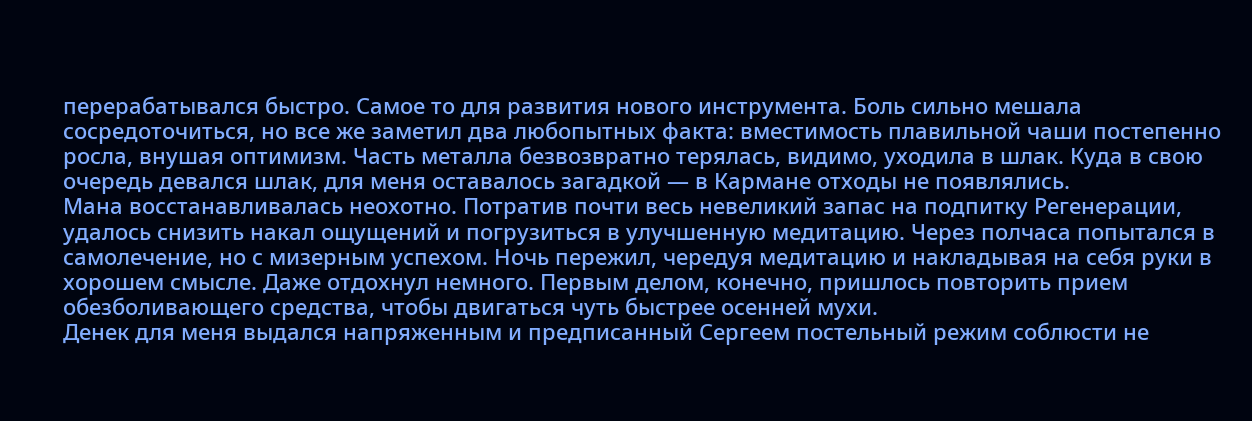перерабатывался быстро. Самое то для развития нового инструмента. Боль сильно мешала сосредоточиться, но все же заметил два любопытных факта: вместимость плавильной чаши постепенно росла, внушая оптимизм. Часть металла безвозвратно терялась, видимо, уходила в шлак. Куда в свою очередь девался шлак, для меня оставалось загадкой — в Кармане отходы не появлялись.
Мана восстанавливалась неохотно. Потратив почти весь невеликий запас на подпитку Регенерации, удалось снизить накал ощущений и погрузиться в улучшенную медитацию. Через полчаса попытался в самолечение, но с мизерным успехом. Ночь пережил, чередуя медитацию и накладывая на себя руки в хорошем смысле. Даже отдохнул немного. Первым делом, конечно, пришлось повторить прием обезболивающего средства, чтобы двигаться чуть быстрее осенней мухи.
Денек для меня выдался напряженным и предписанный Сергеем постельный режим соблюсти не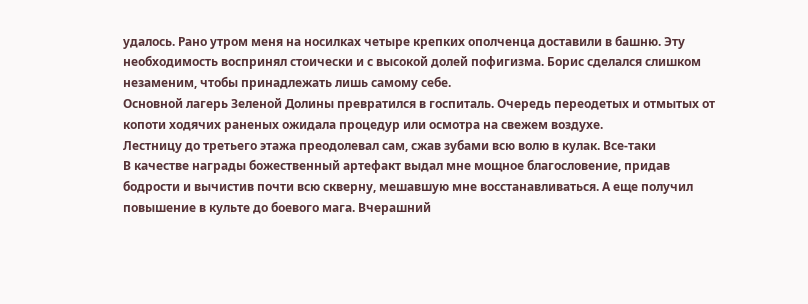удалось. Рано утром меня на носилках четыре крепких ополченца доставили в башню. Эту необходимость воспринял стоически и с высокой долей пофигизма. Борис сделался слишком незаменим, чтобы принадлежать лишь самому себе.
Основной лагерь Зеленой Долины превратился в госпиталь. Очередь переодетых и отмытых от копоти ходячих раненых ожидала процедур или осмотра на свежем воздухе.
Лестницу до третьего этажа преодолевал сам, сжав зубами всю волю в кулак. Все-таки
В качестве награды божественный артефакт выдал мне мощное благословение, придав бодрости и вычистив почти всю скверну, мешавшую мне восстанавливаться. А еще получил повышение в культе до боевого мага. Вчерашний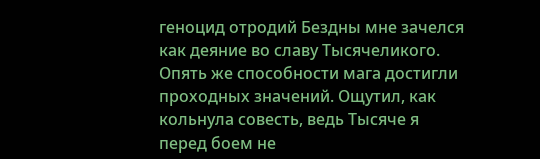геноцид отродий Бездны мне зачелся как деяние во славу Тысячеликого. Опять же способности мага достигли проходных значений. Ощутил, как кольнула совесть, ведь Тысяче я перед боем не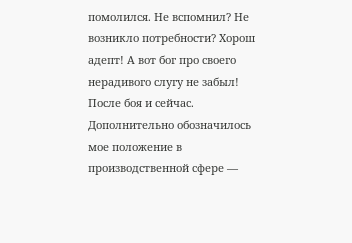помолился. Не вспомнил? Не возникло потребности? Хорош адепт! А вот бог про своего нерадивого слугу не забыл! После боя и сейчас.
Дополнительно обозначилось мое положение в производственной сфере —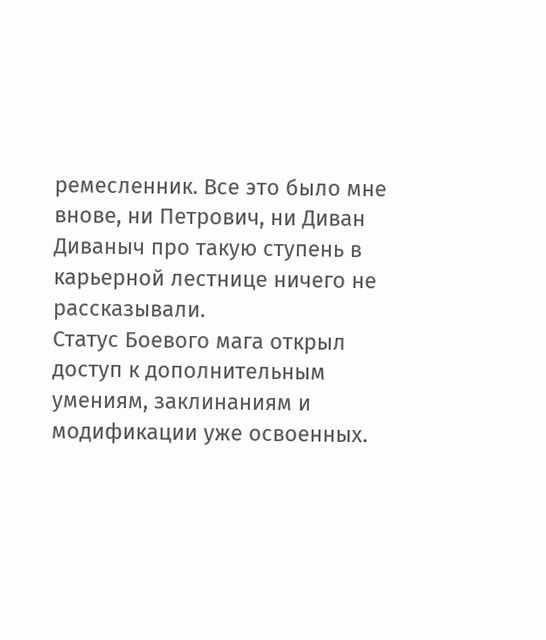ремесленник. Все это было мне внове, ни Петрович, ни Диван Диваныч про такую ступень в карьерной лестнице ничего не рассказывали.
Статус Боевого мага открыл доступ к дополнительным умениям, заклинаниям и модификации уже освоенных.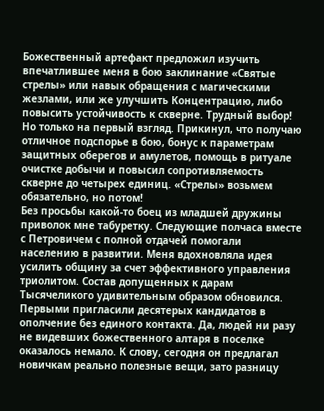Божественный артефакт предложил изучить впечатлившее меня в бою заклинание «Святые стрелы» или навык обращения с магическими жезлами, или же улучшить Концентрацию, либо повысить устойчивость к скверне. Трудный выбор! Но только на первый взгляд. Прикинул, что получаю отличное подспорье в бою, бонус к параметрам защитных оберегов и амулетов, помощь в ритуале очистке добычи и повысил сопротивляемость скверне до четырех единиц. «Стрелы» возьмем обязательно, но потом!
Без просьбы какой-то боец из младшей дружины приволок мне табуретку. Следующие полчаса вместе с Петровичем с полной отдачей помогали населению в развитии. Меня вдохновляла идея усилить общину за счет эффективного управления триолитом. Состав допущенных к дарам Тысячеликого удивительным образом обновился. Первыми пригласили десятерых кандидатов в ополчение без единого контакта. Да, людей ни разу не видевших божественного алтаря в поселке оказалось немало. К слову, сегодня он предлагал новичкам реально полезные вещи, зато разницу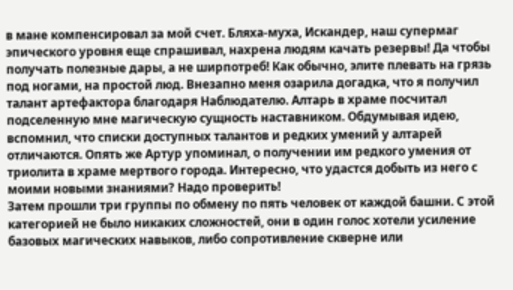в мане компенсировал за мой счет. Бляха-муха, Искандер, наш супермаг эпического уровня еще спрашивал, нахрена людям качать резервы! Да чтобы получать полезные дары, а не ширпотреб! Как обычно, элите плевать на грязь под ногами, на простой люд. Внезапно меня озарила догадка, что я получил талант артефактора благодаря Наблюдателю. Алтарь в храме посчитал подселенную мне магическую сущность наставником. Обдумывая идею, вспомнил, что списки доступных талантов и редких умений у алтарей отличаются. Опять же Артур упоминал, о получении им редкого умения от триолита в храме мертвого города. Интересно, что удастся добыть из него с моими новыми знаниями? Надо проверить!
Затем прошли три группы по обмену по пять человек от каждой башни. С этой категорией не было никаких сложностей, они в один голос хотели усиление базовых магических навыков, либо сопротивление скверне или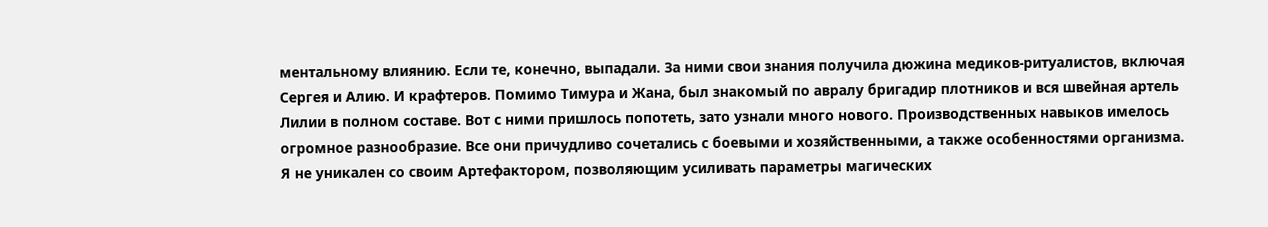ментальному влиянию. Если те, конечно, выпадали. За ними свои знания получила дюжина медиков-ритуалистов, включая Сергея и Алию. И крафтеров. Помимо Тимура и Жана, был знакомый по авралу бригадир плотников и вся швейная артель Лилии в полном составе. Вот с ними пришлось попотеть, зато узнали много нового. Производственных навыков имелось огромное разнообразие. Все они причудливо сочетались с боевыми и хозяйственными, а также особенностями организма. Я не уникален со своим Артефактором, позволяющим усиливать параметры магических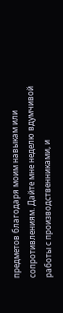предметов благодаря моим навыкам или сопротивлениям. Дайте мне неделю вдумчивой работы с производственниками, и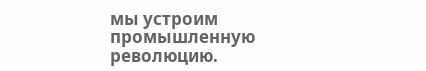мы устроим промышленную революцию.